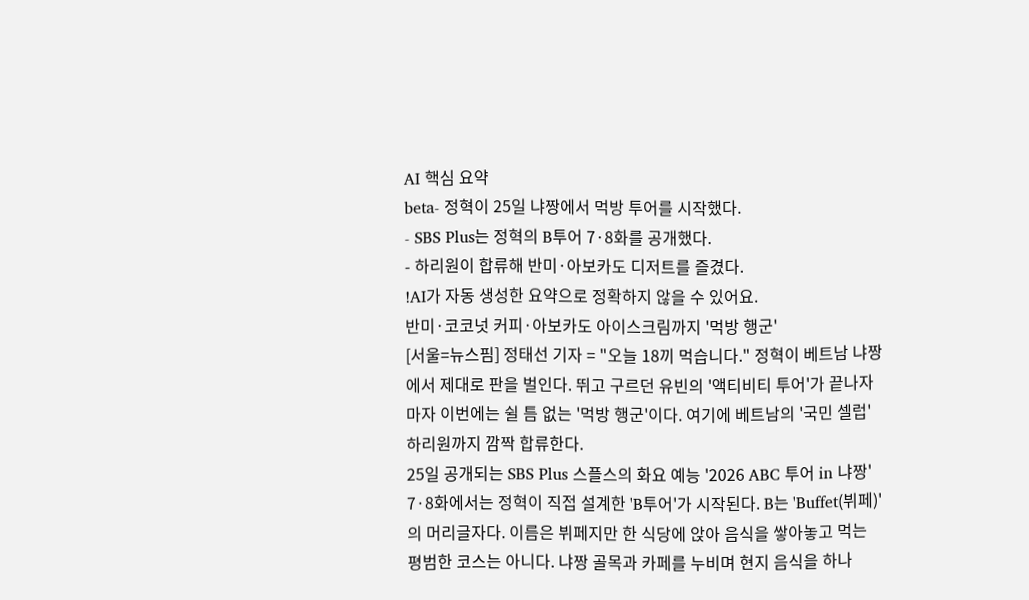AI 핵심 요약
beta- 정혁이 25일 냐짱에서 먹방 투어를 시작했다.
- SBS Plus는 정혁의 B투어 7·8화를 공개했다.
- 하리원이 합류해 반미·아보카도 디저트를 즐겼다.
!AI가 자동 생성한 요약으로 정확하지 않을 수 있어요.
반미·코코넛 커피·아보카도 아이스크림까지 '먹방 행군'
[서울=뉴스핌] 정태선 기자 = "오늘 18끼 먹습니다." 정혁이 베트남 냐짱에서 제대로 판을 벌인다. 뛰고 구르던 유빈의 '액티비티 투어'가 끝나자마자 이번에는 쉴 틈 없는 '먹방 행군'이다. 여기에 베트남의 '국민 셀럽' 하리원까지 깜짝 합류한다.
25일 공개되는 SBS Plus 스플스의 화요 예능 '2026 ABC 투어 in 냐짱' 7·8화에서는 정혁이 직접 설계한 'B투어'가 시작된다. B는 'Buffet(뷔페)'의 머리글자다. 이름은 뷔페지만 한 식당에 앉아 음식을 쌓아놓고 먹는 평범한 코스는 아니다. 냐짱 골목과 카페를 누비며 현지 음식을 하나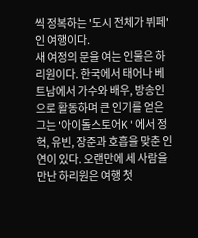씩 정복하는 '도시 전체가 뷔페'인 여행이다.
새 여정의 문을 여는 인물은 하리원이다. 한국에서 태어나 베트남에서 가수와 배우, 방송인으로 활동하며 큰 인기를 얻은 그는 '아이돌스토어K'에서 정혁, 유빈, 장준과 호흡을 맞춘 인연이 있다. 오랜만에 세 사람을 만난 하리원은 여행 첫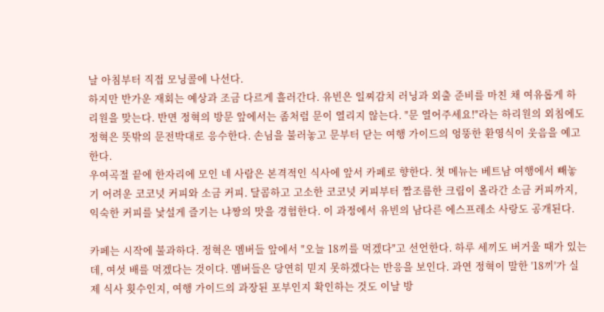날 아침부터 직접 모닝콜에 나선다.
하지만 반가운 재회는 예상과 조금 다르게 흘러간다. 유빈은 일찌감치 러닝과 외출 준비를 마친 채 여유롭게 하리원을 맞는다. 반면 정혁의 방문 앞에서는 좀처럼 문이 열리지 않는다. "문 열어주세요!"라는 하리원의 외침에도 정혁은 뜻밖의 문전박대로 응수한다. 손님을 불러놓고 문부터 닫는 여행 가이드의 엉뚱한 환영식이 웃음을 예고한다.
우여곡절 끝에 한자리에 모인 네 사람은 본격적인 식사에 앞서 카페로 향한다. 첫 메뉴는 베트남 여행에서 빼놓기 어려운 코코넛 커피와 소금 커피. 달콤하고 고소한 코코넛 커피부터 짭조름한 크림이 올라간 소금 커피까지, 익숙한 커피를 낯설게 즐기는 냐짱의 맛을 경험한다. 이 과정에서 유빈의 남다른 에스프레소 사랑도 공개된다.

카페는 시작에 불과하다. 정혁은 멤버들 앞에서 "오늘 18끼를 먹겠다"고 선언한다. 하루 세끼도 버거울 때가 있는데, 여섯 배를 먹겠다는 것이다. 멤버들은 당연히 믿지 못하겠다는 반응을 보인다. 과연 정혁이 말한 '18끼'가 실제 식사 횟수인지, 여행 가이드의 과장된 포부인지 확인하는 것도 이날 방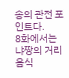송의 관전 포인트다.
8화에서는 냐짱의 거리 음식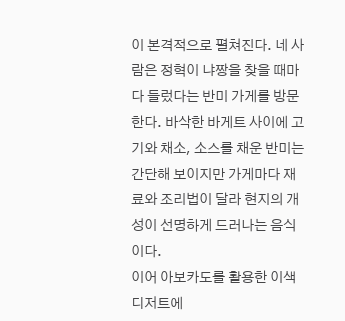이 본격적으로 펼쳐진다. 네 사람은 정혁이 냐짱을 찾을 때마다 들렀다는 반미 가게를 방문한다. 바삭한 바게트 사이에 고기와 채소, 소스를 채운 반미는 간단해 보이지만 가게마다 재료와 조리법이 달라 현지의 개성이 선명하게 드러나는 음식이다.
이어 아보카도를 활용한 이색 디저트에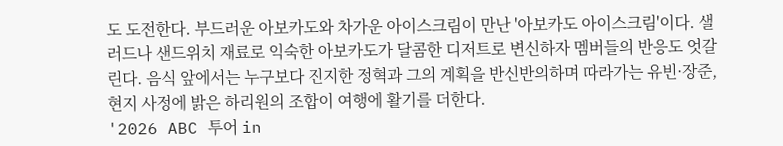도 도전한다. 부드러운 아보카도와 차가운 아이스크림이 만난 '아보카도 아이스크림'이다. 샐러드나 샌드위치 재료로 익숙한 아보카도가 달콤한 디저트로 변신하자 멤버들의 반응도 엇갈린다. 음식 앞에서는 누구보다 진지한 정혁과 그의 계획을 반신반의하며 따라가는 유빈·장준, 현지 사정에 밝은 하리원의 조합이 여행에 활기를 더한다.
'2026 ABC 투어 in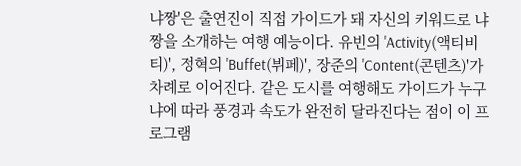냐짱'은 출연진이 직접 가이드가 돼 자신의 키워드로 냐짱을 소개하는 여행 예능이다. 유빈의 'Activity(액티비티)', 정혁의 'Buffet(뷔페)', 장준의 'Content(콘텐츠)'가 차례로 이어진다. 같은 도시를 여행해도 가이드가 누구냐에 따라 풍경과 속도가 완전히 달라진다는 점이 이 프로그램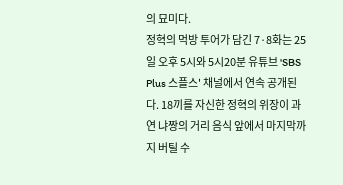의 묘미다.
정혁의 먹방 투어가 담긴 7·8화는 25일 오후 5시와 5시20분 유튜브 'SBS Plus 스플스' 채널에서 연속 공개된다. 18끼를 자신한 정혁의 위장이 과연 냐짱의 거리 음식 앞에서 마지막까지 버틸 수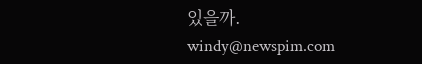있을까.
windy@newspim.com